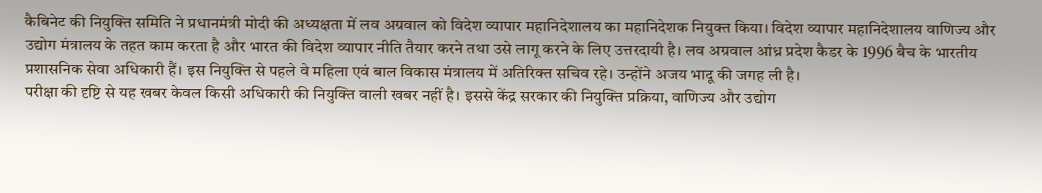कैबिनेट की नियुक्ति समिति ने प्रधानमंत्री मोदी की अध्यक्षता में लव अग्रवाल को विदेश व्यापार महानिदेशालय का महानिदेशक नियुक्त किया। विदेश व्यापार महानिदेशालय वाणिज्य और उद्योग मंत्रालय के तहत काम करता है और भारत की विदेश व्यापार नीति तैयार करने तथा उसे लागू करने के लिए उत्तरदायी है। लव अग्रवाल आंध्र प्रदेश कैडर के 1996 बैच के भारतीय प्रशासनिक सेवा अधिकारी हैं। इस नियुक्ति से पहले वे महिला एवं बाल विकास मंत्रालय में अतिरिक्त सचिव रहे। उन्होंने अजय भादू की जगह ली है।
परीक्षा की दृष्टि से यह खबर केवल किसी अधिकारी की नियुक्ति वाली खबर नहीं है। इससे केंद्र सरकार की नियुक्ति प्रक्रिया, वाणिज्य और उद्योग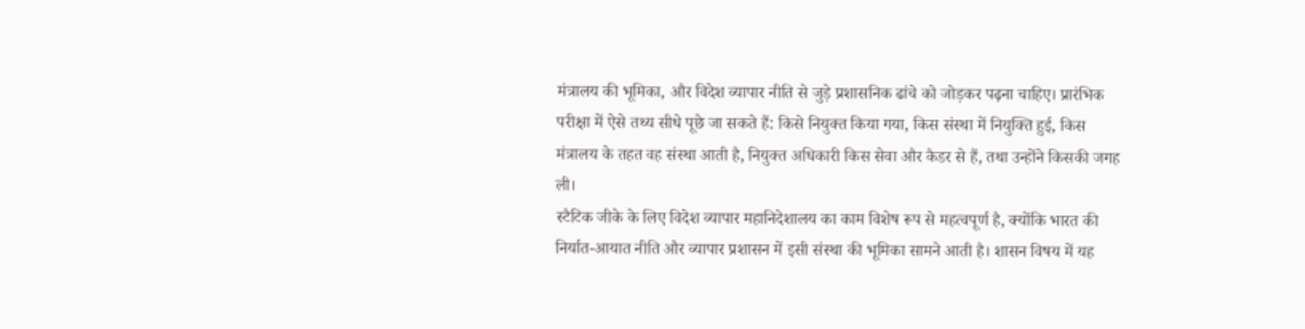मंत्रालय की भूमिका, और विदेश व्यापार नीति से जुड़े प्रशासनिक ढांचे को जोड़कर पढ़ना चाहिए। प्रारंभिक परीक्षा में ऐसे तथ्य सीधे पूछे जा सकते हैं: किसे नियुक्त किया गया, किस संस्था में नियुक्ति हुई, किस मंत्रालय के तहत वह संस्था आती है, नियुक्त अधिकारी किस सेवा और कैडर से हैं, तथा उन्होंने किसकी जगह ली।
स्टैटिक जीके के लिए विदेश व्यापार महानिदेशालय का काम विशेष रूप से महत्वपूर्ण है, क्योंकि भारत की निर्यात-आयात नीति और व्यापार प्रशासन में इसी संस्था की भूमिका सामने आती है। शासन विषय में यह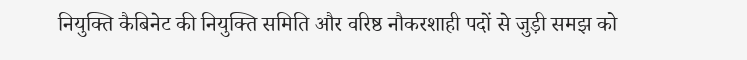नियुक्ति कैबिनेट की नियुक्ति समिति और वरिष्ठ नौकरशाही पदों से जुड़ी समझ को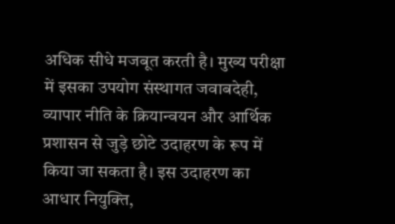अधिक सीधे मजबूत करती है। मुख्य परीक्षा में इसका उपयोग संस्थागत जवाबदेही, व्यापार नीति के क्रियान्वयन और आर्थिक प्रशासन से जुड़े छोटे उदाहरण के रूप में किया जा सकता है। इस उदाहरण का आधार नियुक्ति,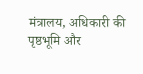मंत्रालय, अधिकारी की पृष्ठभूमि और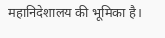महानिदेशालय की भूमिका है।